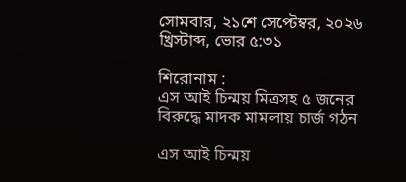সোমবার, ২১শে সেপ্টেম্বর, ২০২৬ খ্রিস্টাব্দ, ভোর ৫:৩১

শিরোনাম :
এস আই চিন্ময় মিত্রসহ ৫ জনের বিরুদ্ধে মাদক মামলায় চার্জ গঠন

এস আই চিন্ময়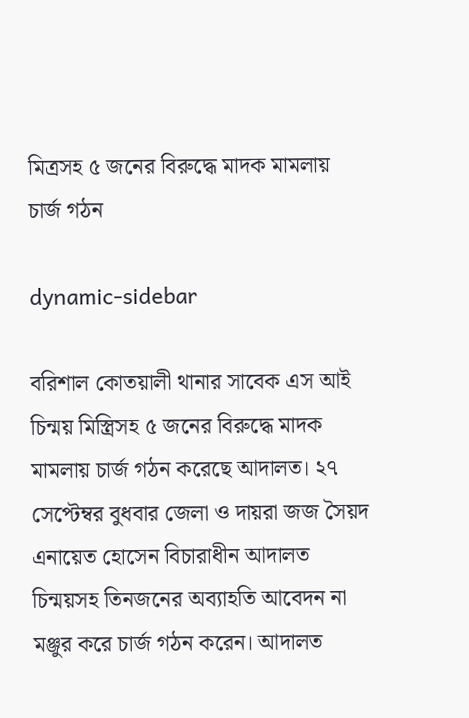মিত্রসহ ৫ জনের বিরুদ্ধে মাদক মামলায় চার্জ গঠন

dynamic-sidebar

বরিশাল কোতয়ালী থানার সাবেক এস আই চিন্ময় মিস্ত্রিসহ ৫ জনের বিরুদ্ধে মাদক মামলায় চার্জ গঠন করেছে আদালত। ২৭ সেপ্টেম্বর বুধবার জেলা ও দায়রা জজ সৈয়দ এনায়েত হোসেন বিচারাধীন আদালত চিন্ময়সহ তিনজনের অব্যাহতি আবেদন না মঞ্জুর করে চার্জ গঠন করেন। আদালত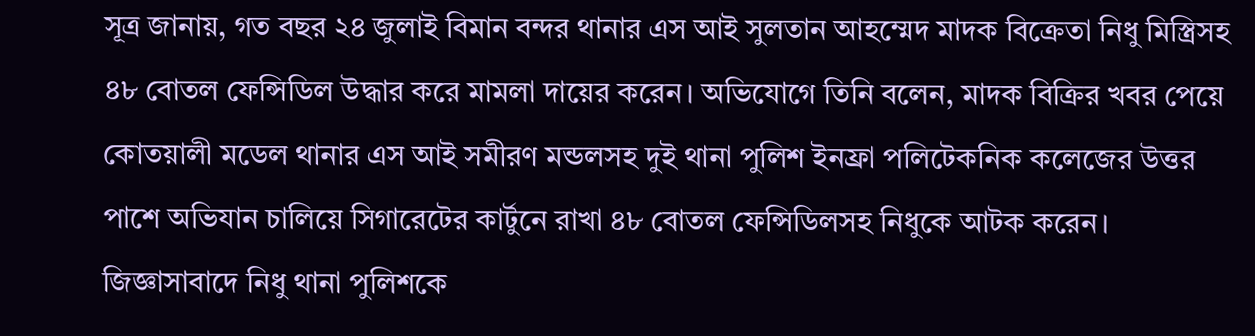সূত্র জানায়, গত বছর ২৪ জুলাই বিমান বন্দর থানার এস আই সুলতান আহম্মেদ মাদক বিক্রেতা নিধু মিস্ত্রিসহ ৪৮ বোতল ফেন্সিডিল উদ্ধার করে মামলা দায়ের করেন। অভিযোগে তিনি বলেন, মাদক বিক্রির খবর পেয়ে কোতয়ালী মডেল থানার এস আই সমীরণ মন্ডলসহ দুই থানা পুলিশ ইনফ্রা পলিটেকনিক কলেজের উত্তর পাশে অভিযান চালিয়ে সিগারেটের কার্টুনে রাখা ৪৮ বোতল ফেন্সিডিলসহ নিধুকে আটক করেন। জিজ্ঞাসাবাদে নিধু থানা পুলিশকে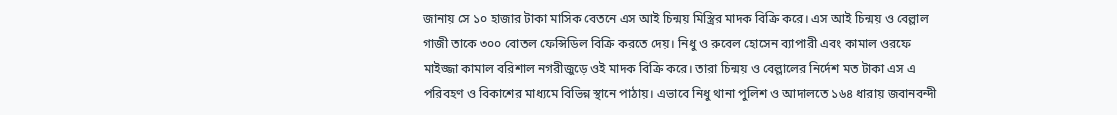জানায় সে ১০ হাজার টাকা মাসিক বেতনে এস আই চিন্ময় মিস্ত্রির মাদক বিক্রি করে। এস আই চিন্ময় ও বেল্লাল গাজী তাকে ৩০০ বোতল ফেন্সিডিল বিক্রি করতে দেয়। নিধু ও রুবেল হোসেন ব্যাপারী এবং কামাল ওরফে মাইজ্জা কামাল বরিশাল নগরীজুড়ে ওই মাদক বিক্রি করে। তারা চিন্ময় ও বেল্লালের নির্দেশ মত টাকা এস এ পরিবহণ ও বিকাশের মাধ্যমে বিভিন্ন স্থানে পাঠায়। এভাবে নিধু থানা পুলিশ ও আদালতে ১৬৪ ধারায় জবানবন্দী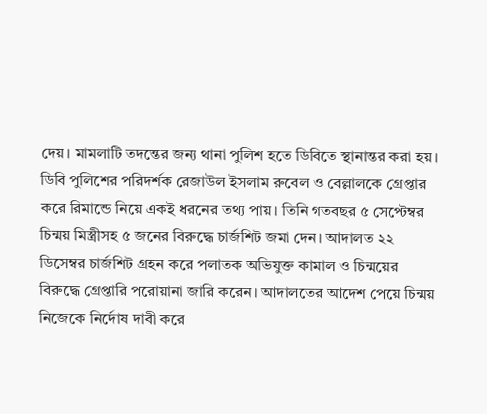দেয়। মামলাটি তদন্তের জন্য থানা পুলিশ হতে ডিবিতে স্থানান্তর করা হয়। ডিবি পুলিশের পরিদর্শক রেজাউল ইসলাম রুবেল ও বেল্লালকে গ্রেপ্তার করে রিমান্ডে নিয়ে একই ধরনের তথ্য পায়। তিনি গতবছর ৫ সেপ্টেম্বর চিন্ময় মিস্ত্রীসহ ৫ জনের বিরুদ্ধে চার্জশিট জমা দেন। আদালত ২২ ডিসেম্বর চার্জশিট গ্রহন করে পলাতক অভিযুক্ত কামাল ও চিন্ময়ের বিরুদ্ধে গ্রেপ্তারি পরোয়ানা জারি করেন। আদালতের আদেশ পেয়ে চিন্ময় নিজেকে নির্দোষ দাবী করে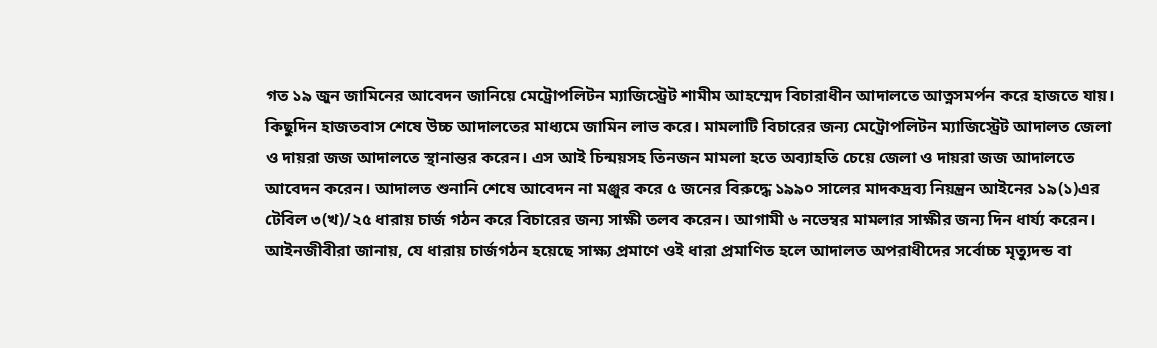গত ১৯ জুন জামিনের আবেদন জানিয়ে মেট্রোপলিটন ম্যাজিস্ট্রেট শামীম আহম্মেদ বিচারাধীন আদালতে আত্নসমর্পন করে হাজতে যায়। কিছুদিন হাজতবাস শেষে উচ্চ আদালতের মাধ্যমে জামিন লাভ করে। মামলাটি বিচারের জন্য মেট্রোপলিটন ম্যাজিস্ট্রেট আদালত জেলা ও দায়রা জজ আদালতে স্থানান্তর করেন। এস আই চিন্ময়সহ তিনজন মামলা হতে অব্যাহতি চেয়ে জেলা ও দায়রা জজ আদালতে আবেদন করেন। আদালত শুনানি শেষে আবেদন না মঞ্জুর করে ৫ জনের বিরুদ্ধে ১৯৯০ সালের মাদকদ্রব্য নিয়ন্ত্রন আইনের ১৯(১)এর টেবিল ৩(খ)/২৫ ধারায় চার্জ গঠন করে বিচারের জন্য সাক্ষী তলব করেন। আগামী ৬ নভেম্বর মামলার সাক্ষীর জন্য দিন ধার্য্য করেন। আইনজীবীরা জানায়, যে ধারায় চার্জগঠন হয়েছে সাক্ষ্য প্রমাণে ওই ধারা প্রমাণিত হলে আদালত অপরাধীদের সর্বোচ্চ মৃত্যুদন্ড বা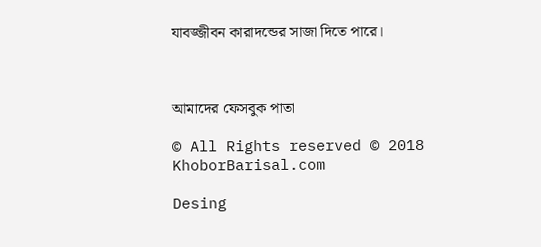যাবজ্জীবন কারাদন্ডের সাজা দিতে পারে।



আমাদের ফেসবুক পাতা

© All Rights reserved © 2018 KhoborBarisal.com

Desing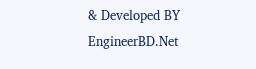& Developed BY EngineerBD.Net